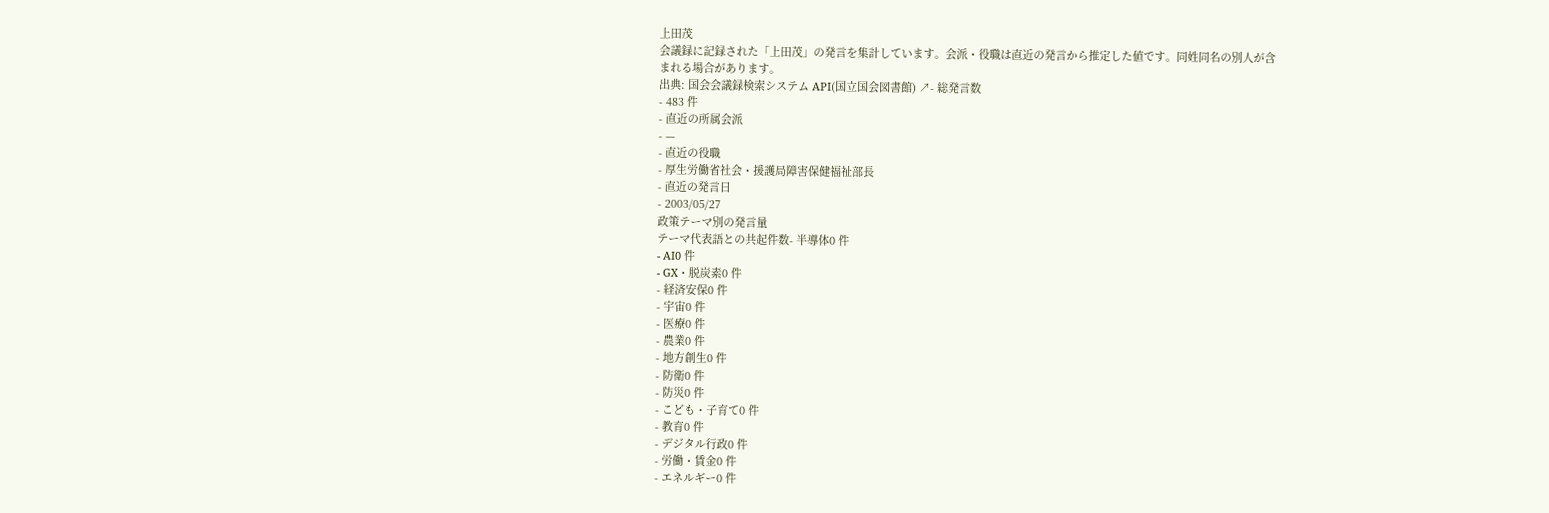上田茂
会議録に記録された「上田茂」の発言を集計しています。会派・役職は直近の発言から推定した値です。同姓同名の別人が含まれる場合があります。
出典: 国会会議録検索システム API(国立国会図書館) ↗- 総発言数
- 483 件
- 直近の所属会派
- —
- 直近の役職
- 厚生労働省社会・援護局障害保健福祉部長
- 直近の発言日
- 2003/05/27
政策テーマ別の発言量
テーマ代表語との共起件数- 半導体0 件
- AI0 件
- GX・脱炭素0 件
- 経済安保0 件
- 宇宙0 件
- 医療0 件
- 農業0 件
- 地方創生0 件
- 防衛0 件
- 防災0 件
- こども・子育て0 件
- 教育0 件
- デジタル行政0 件
- 労働・賃金0 件
- エネルギー0 件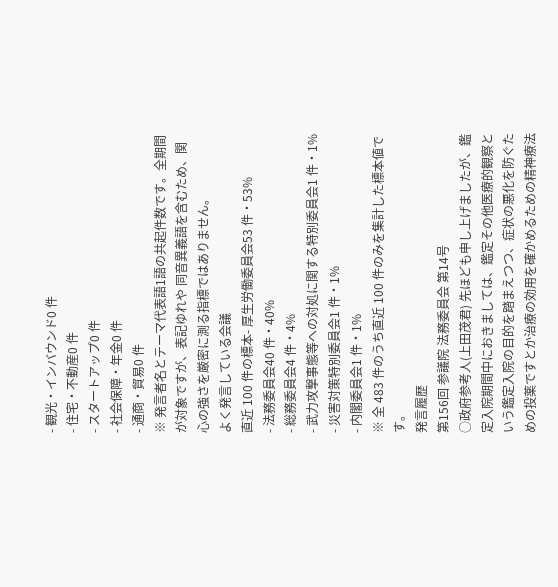- 観光・インバウンド0 件
- 住宅・不動産0 件
- スタートアップ0 件
- 社会保障・年金0 件
- 通商・貿易0 件
※ 発言者名とテーマ代表語1語の共起件数です。全期間が対象ですが、表記ゆれや 同音異義語を含むため、関心の強さを厳密に測る指標ではありません。
よく発言している会議
直近 100 件の標本- 厚生労働委員会53 件・53%
- 法務委員会40 件・40%
- 総務委員会4 件・4%
- 武力攻撃事態等への対処に関する特別委員会1 件・1%
- 災害対策特別委員会1 件・1%
- 内閣委員会1 件・1%
※ 全 483 件のうち直近 100 件のみを集計した標本値です。
発言履歴
第156回 参議院 法務委員会 第14号
○政府参考人(上田茂君) 先ほども申し上げましたが、鑑定入院期間中におきましては、鑑定その他医療的観察という鑑定入院の目的を踏まえつつ、症状の悪化を防ぐための投薬ですとか治療の効用を確かめるための精神療法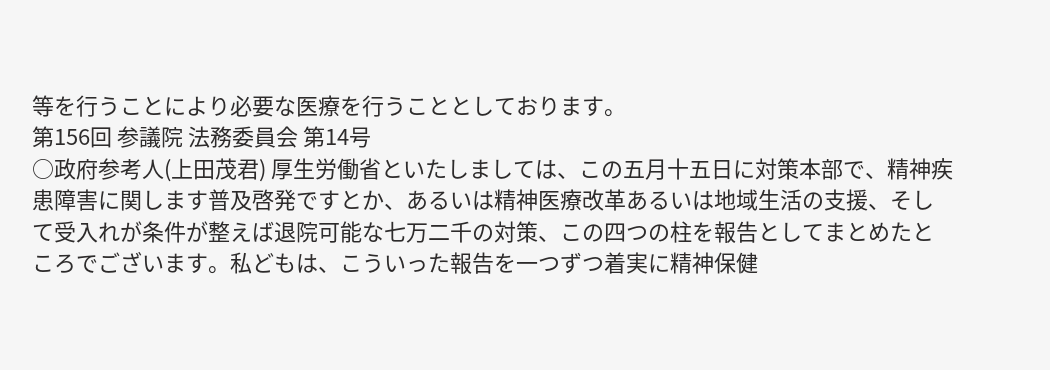等を行うことにより必要な医療を行うこととしております。
第156回 参議院 法務委員会 第14号
○政府参考人(上田茂君) 厚生労働省といたしましては、この五月十五日に対策本部で、精神疾患障害に関します普及啓発ですとか、あるいは精神医療改革あるいは地域生活の支援、そして受入れが条件が整えば退院可能な七万二千の対策、この四つの柱を報告としてまとめたところでございます。私どもは、こういった報告を一つずつ着実に精神保健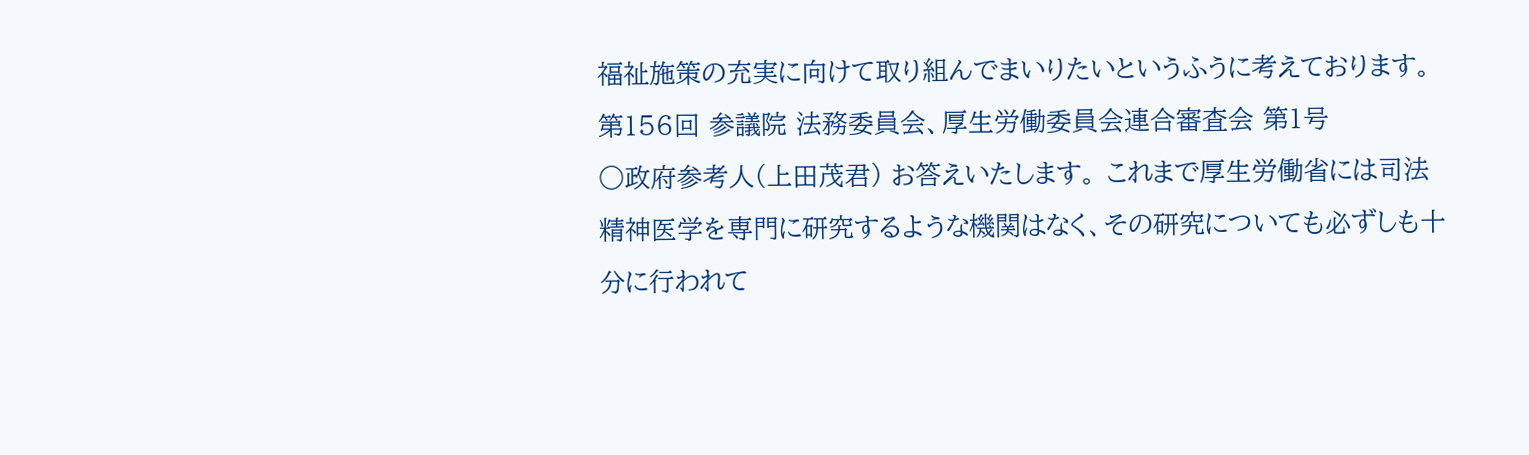福祉施策の充実に向けて取り組んでまいりたいというふうに考えております。
第156回 参議院 法務委員会、厚生労働委員会連合審査会 第1号
○政府参考人(上田茂君) お答えいたします。 これまで厚生労働省には司法精神医学を専門に研究するような機関はなく、その研究についても必ずしも十分に行われて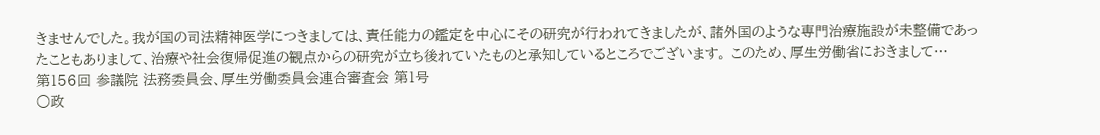きませんでした。我が国の司法精神医学につきましては、責任能力の鑑定を中心にその研究が行われてきましたが、諸外国のような専門治療施設が未整備であったこともありまして、治療や社会復帰促進の観点からの研究が立ち後れていたものと承知しているところでございます。 このため、厚生労働省におきまして…
第156回 参議院 法務委員会、厚生労働委員会連合審査会 第1号
○政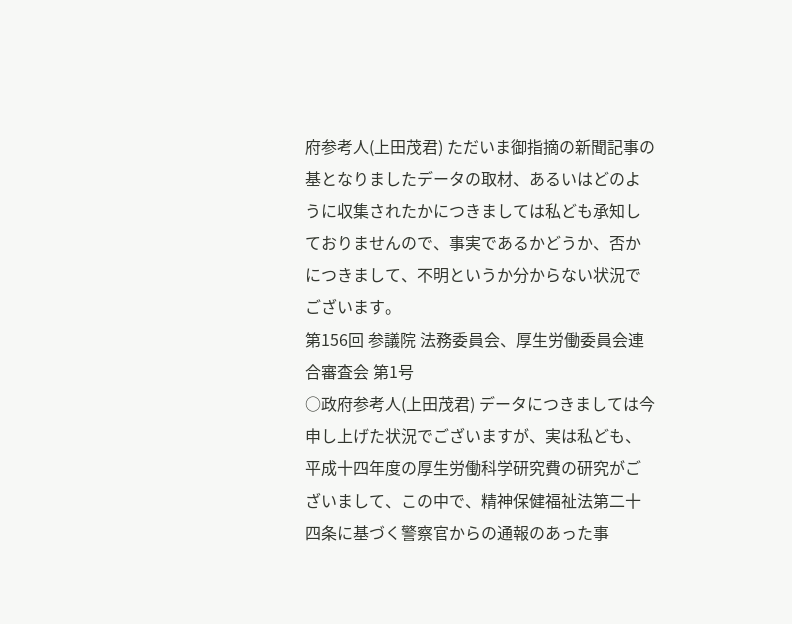府参考人(上田茂君) ただいま御指摘の新聞記事の基となりましたデータの取材、あるいはどのように収集されたかにつきましては私ども承知しておりませんので、事実であるかどうか、否かにつきまして、不明というか分からない状況でございます。
第156回 参議院 法務委員会、厚生労働委員会連合審査会 第1号
○政府参考人(上田茂君) データにつきましては今申し上げた状況でございますが、実は私ども、平成十四年度の厚生労働科学研究費の研究がございまして、この中で、精神保健福祉法第二十四条に基づく警察官からの通報のあった事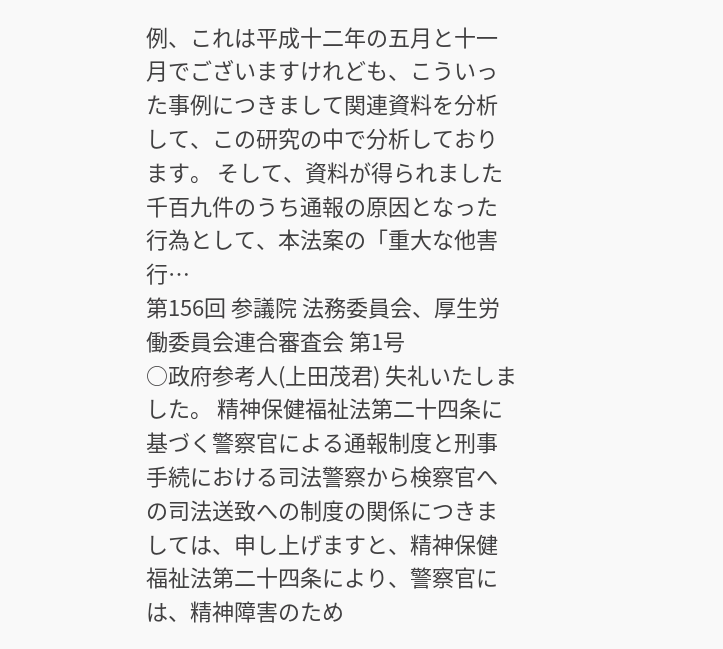例、これは平成十二年の五月と十一月でございますけれども、こういった事例につきまして関連資料を分析して、この研究の中で分析しております。 そして、資料が得られました千百九件のうち通報の原因となった行為として、本法案の「重大な他害行…
第156回 参議院 法務委員会、厚生労働委員会連合審査会 第1号
○政府参考人(上田茂君) 失礼いたしました。 精神保健福祉法第二十四条に基づく警察官による通報制度と刑事手続における司法警察から検察官への司法送致への制度の関係につきましては、申し上げますと、精神保健福祉法第二十四条により、警察官には、精神障害のため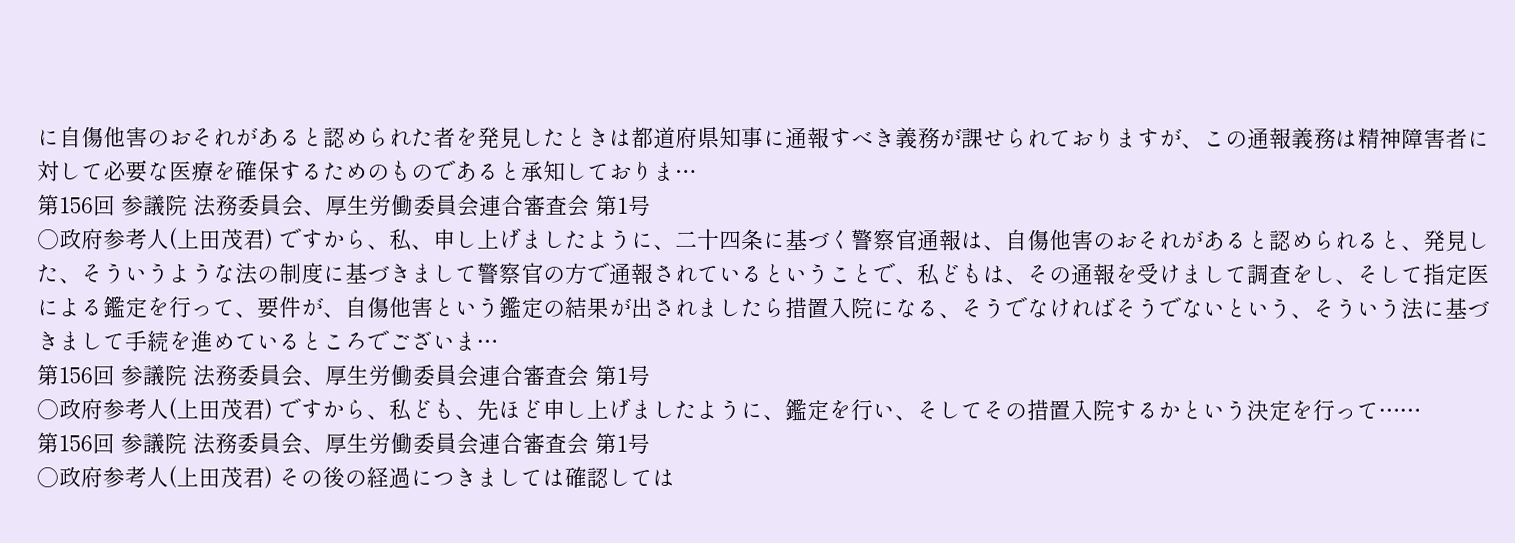に自傷他害のおそれがあると認められた者を発見したときは都道府県知事に通報すべき義務が課せられておりますが、この通報義務は精神障害者に対して必要な医療を確保するためのものであると承知しておりま…
第156回 参議院 法務委員会、厚生労働委員会連合審査会 第1号
○政府参考人(上田茂君) ですから、私、申し上げましたように、二十四条に基づく警察官通報は、自傷他害のおそれがあると認められると、発見した、そういうような法の制度に基づきまして警察官の方で通報されているということで、私どもは、その通報を受けまして調査をし、そして指定医による鑑定を行って、要件が、自傷他害という鑑定の結果が出されましたら措置入院になる、そうでなければそうでないという、そういう法に基づきまして手続を進めているところでございま…
第156回 参議院 法務委員会、厚生労働委員会連合審査会 第1号
○政府参考人(上田茂君) ですから、私ども、先ほど申し上げましたように、鑑定を行い、そしてその措置入院するかという決定を行って……
第156回 参議院 法務委員会、厚生労働委員会連合審査会 第1号
○政府参考人(上田茂君) その後の経過につきましては確認しては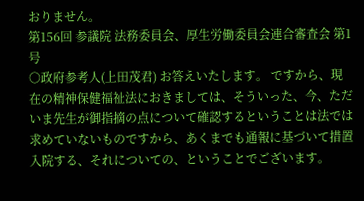おりません。
第156回 参議院 法務委員会、厚生労働委員会連合審査会 第1号
○政府参考人(上田茂君) お答えいたします。 ですから、現在の精神保健福祉法におきましては、そういった、今、ただいま先生が御指摘の点について確認するということは法では求めていないものですから、あくまでも通報に基づいて措置入院する、それについての、ということでございます。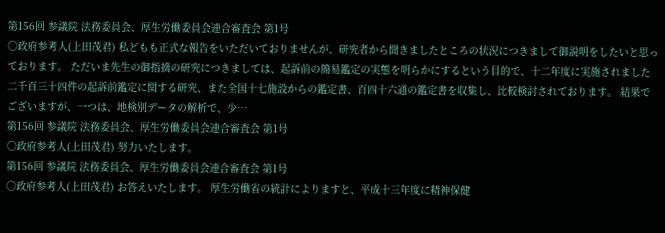第156回 参議院 法務委員会、厚生労働委員会連合審査会 第1号
○政府参考人(上田茂君) 私どもも正式な報告をいただいておりませんが、研究者から聞きましたところの状況につきまして御説明をしたいと思っております。 ただいま先生の御指摘の研究につきましては、起訴前の簡易鑑定の実態を明らかにするという目的で、十二年度に実施されました二千百三十四件の起訴前鑑定に関する研究、また全国十七施設からの鑑定書、百四十六通の鑑定書を収集し、比較検討されております。 結果でございますが、一つは、地検別データの解析で、少…
第156回 参議院 法務委員会、厚生労働委員会連合審査会 第1号
○政府参考人(上田茂君) 努力いたします。
第156回 参議院 法務委員会、厚生労働委員会連合審査会 第1号
○政府参考人(上田茂君) お答えいたします。 厚生労働省の統計によりますと、平成十三年度に精神保健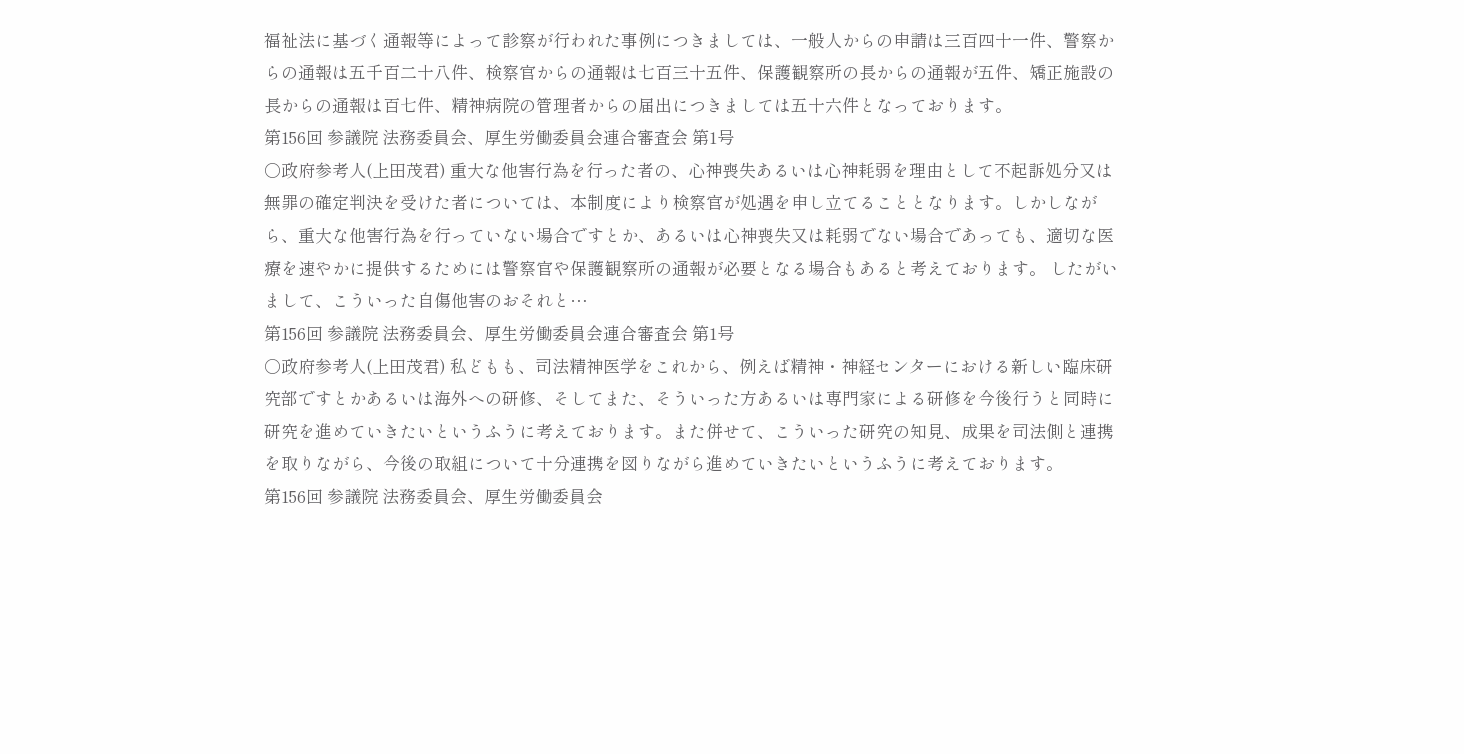福祉法に基づく通報等によって診察が行われた事例につきましては、一般人からの申請は三百四十一件、警察からの通報は五千百二十八件、検察官からの通報は七百三十五件、保護観察所の長からの通報が五件、矯正施設の長からの通報は百七件、精神病院の管理者からの届出につきましては五十六件となっております。
第156回 参議院 法務委員会、厚生労働委員会連合審査会 第1号
○政府参考人(上田茂君) 重大な他害行為を行った者の、心神喪失あるいは心神耗弱を理由として不起訴処分又は無罪の確定判決を受けた者については、本制度により検察官が処遇を申し立てることとなります。しかしながら、重大な他害行為を行っていない場合ですとか、あるいは心神喪失又は耗弱でない場合であっても、適切な医療を速やかに提供するためには警察官や保護観察所の通報が必要となる場合もあると考えております。 したがいまして、こういった自傷他害のおそれと…
第156回 参議院 法務委員会、厚生労働委員会連合審査会 第1号
○政府参考人(上田茂君) 私どもも、司法精神医学をこれから、例えば精神・神経センターにおける新しい臨床研究部ですとかあるいは海外への研修、そしてまた、そういった方あるいは専門家による研修を今後行うと同時に研究を進めていきたいというふうに考えております。また併せて、こういった研究の知見、成果を司法側と連携を取りながら、今後の取組について十分連携を図りながら進めていきたいというふうに考えております。
第156回 参議院 法務委員会、厚生労働委員会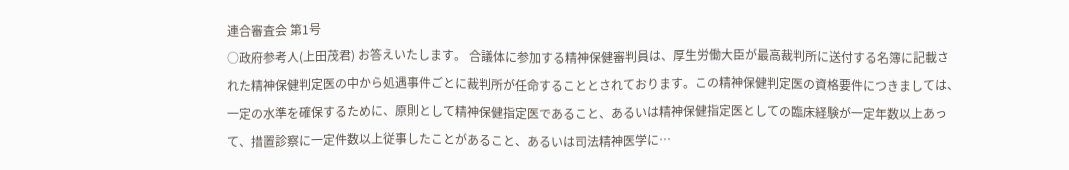連合審査会 第1号
○政府参考人(上田茂君) お答えいたします。 合議体に参加する精神保健審判員は、厚生労働大臣が最高裁判所に送付する名簿に記載された精神保健判定医の中から処遇事件ごとに裁判所が任命することとされております。この精神保健判定医の資格要件につきましては、一定の水準を確保するために、原則として精神保健指定医であること、あるいは精神保健指定医としての臨床経験が一定年数以上あって、措置診察に一定件数以上従事したことがあること、あるいは司法精神医学に…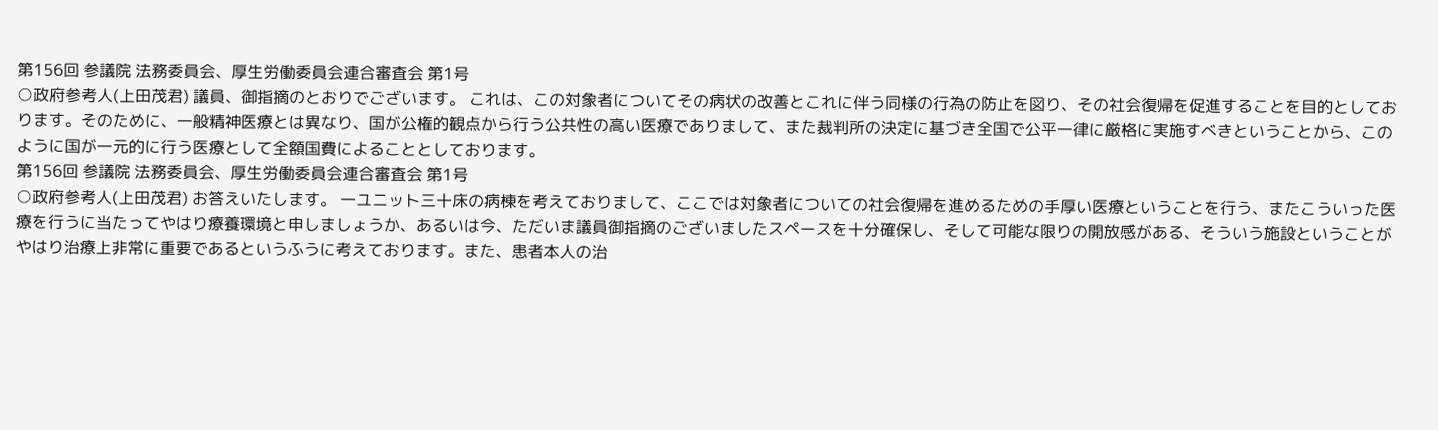第156回 参議院 法務委員会、厚生労働委員会連合審査会 第1号
○政府参考人(上田茂君) 議員、御指摘のとおりでございます。 これは、この対象者についてその病状の改善とこれに伴う同様の行為の防止を図り、その社会復帰を促進することを目的としております。そのために、一般精神医療とは異なり、国が公権的観点から行う公共性の高い医療でありまして、また裁判所の決定に基づき全国で公平一律に厳格に実施すべきということから、このように国が一元的に行う医療として全額国費によることとしております。
第156回 参議院 法務委員会、厚生労働委員会連合審査会 第1号
○政府参考人(上田茂君) お答えいたします。 一ユニット三十床の病棟を考えておりまして、ここでは対象者についての社会復帰を進めるための手厚い医療ということを行う、またこういった医療を行うに当たってやはり療養環境と申しましょうか、あるいは今、ただいま議員御指摘のございましたスペースを十分確保し、そして可能な限りの開放感がある、そういう施設ということがやはり治療上非常に重要であるというふうに考えております。また、患者本人の治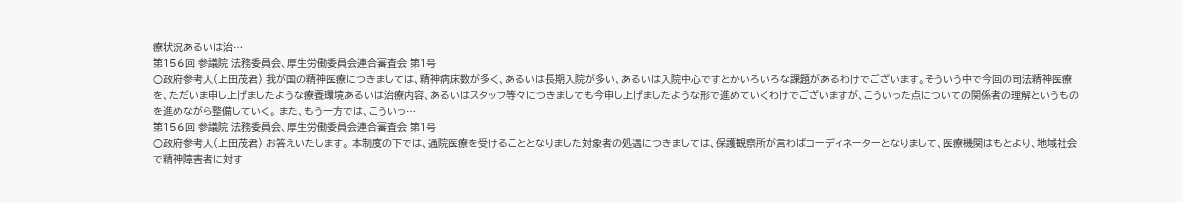療状況あるいは治…
第156回 参議院 法務委員会、厚生労働委員会連合審査会 第1号
○政府参考人(上田茂君) 我が国の精神医療につきましては、精神病床数が多く、あるいは長期入院が多い、あるいは入院中心ですとかいろいろな課題があるわけでございます。そういう中で今回の司法精神医療を、ただいま申し上げましたような療養環境あるいは治療内容、あるいはスタッフ等々につきましても今申し上げましたような形で進めていくわけでございますが、こういった点についての関係者の理解というものを進めながら整備していく。 また、もう一方では、こういっ…
第156回 参議院 法務委員会、厚生労働委員会連合審査会 第1号
○政府参考人(上田茂君) お答えいたします。 本制度の下では、通院医療を受けることとなりました対象者の処遇につきましては、保護観察所が言わばコーディネーターとなりまして、医療機関はもとより、地域社会で精神障害者に対す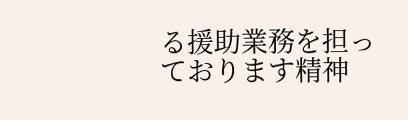る援助業務を担っております精神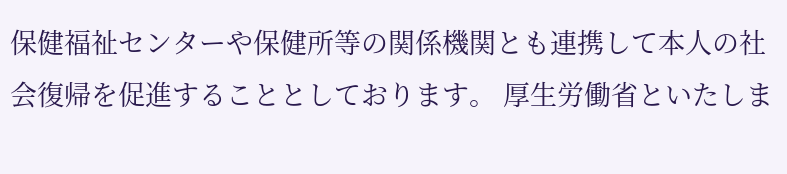保健福祉センターや保健所等の関係機関とも連携して本人の社会復帰を促進することとしております。 厚生労働省といたしま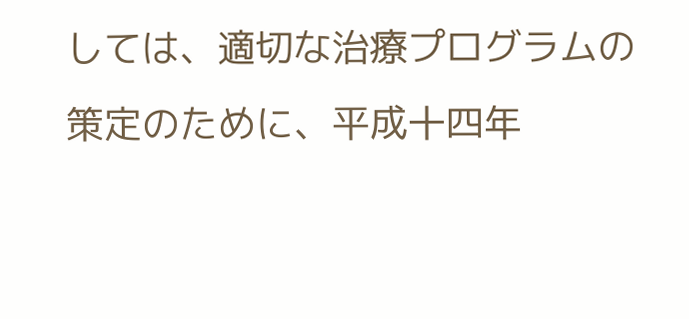しては、適切な治療プログラムの策定のために、平成十四年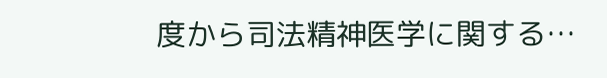度から司法精神医学に関する…